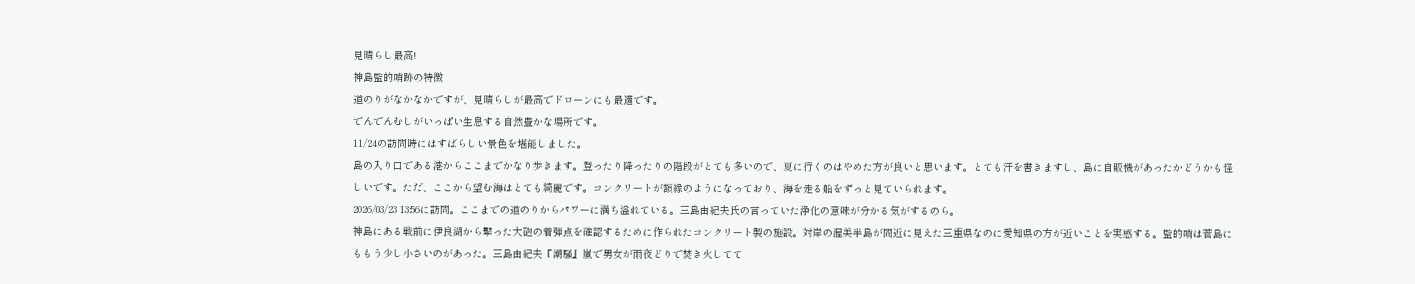見晴らし最高!
神島監的哨跡の特徴
道のりがなかなかですが、見晴らしが最高でドローンにも最適です。
でんでんむしがいっぱい生息する自然豊かな場所です。
11/24の訪問時にはすばらしい景色を堪能しました。
島の入り口である港からここまでかなり歩きます。登ったり降ったりの階段がとても多いので、夏に行くのはやめた方が良いと思います。とても汗を書きますし、島に自販機があったかどうかも怪しいです。ただ、ここから望む海はとても綺麗です。コンクリートが額縁のようになっており、海を走る船をずっと見ていられます。
2026/03/23 13:56に訪問。ここまでの道のりからパワーに満ち溢れている。三島由紀夫氏の言っていた浄化の意味が分かる気がするのら。
神島にある戦前に伊良湖から撃った大砲の着弾点を確認するために作られたコンクリート製の施設。対岸の渥美半島が間近に見えた三重県なのに愛知県の方が近いことを実感する。監的哨は菅島にももう少し小さいのがあった。三島由紀夫『潮騒』嵐で男女が雨夜どりで焚き火してて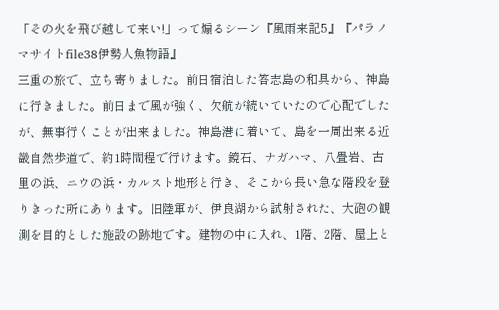「その火を飛び越して来い!」って煽るシーン『風雨来記5』『パラノマサイトfile38伊勢人魚物語』
三重の旅で、立ち寄りました。前日宿泊した答志島の和具から、神島に行きました。前日まで風が強く、欠航が続いていたので心配でしたが、無事行くことが出来ました。神島港に着いて、島を一周出来る近畿自然歩道で、約1時間程で行けます。鏡石、ナガハマ、八畳岩、古里の浜、ニウの浜・カルスト地形と行き、そこから長い急な階段を登りきった所にあります。旧陸軍が、伊良湖から試射された、大砲の観測を目的とした施設の跡地です。建物の中に入れ、1階、2階、屋上と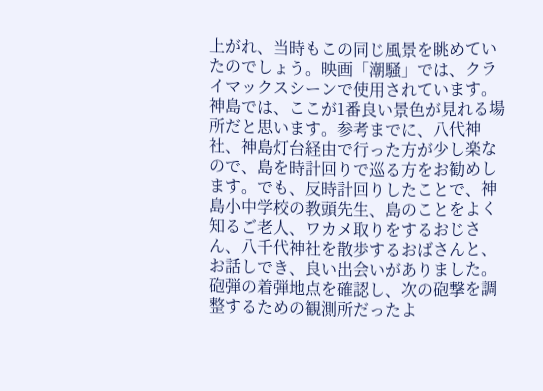上がれ、当時もこの同じ風景を眺めていたのでしょう。映画「潮騒」では、クライマックスシーンで使用されています。神島では、ここが1番良い景色が見れる場所だと思います。参考までに、八代神社、神島灯台経由で行った方が少し楽なので、島を時計回りで巡る方をお勧めします。でも、反時計回りしたことで、神島小中学校の教頭先生、島のことをよく知るご老人、ワカメ取りをするおじさん、八千代神社を散歩するおばさんと、お話しでき、良い出会いがありました。
砲弾の着弾地点を確認し、次の砲撃を調整するための観測所だったよ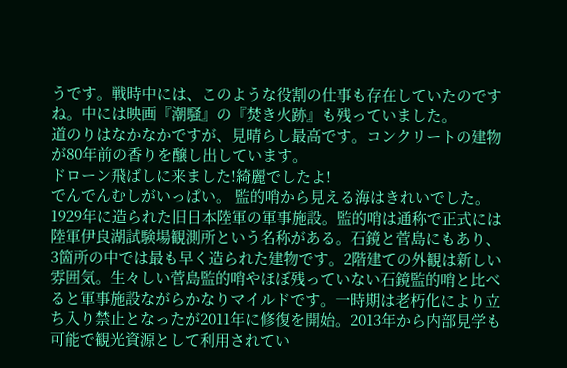うです。戦時中には、このような役割の仕事も存在していたのですね。中には映画『潮騒』の『焚き火跡』も残っていました。
道のりはなかなかですが、見晴らし最高です。コンクリートの建物が80年前の香りを醸し出しています。
ドローン飛ばしに来ました!綺麗でしたよ!
でんでんむしがいっぱい。 監的哨から見える海はきれいでした。
1929年に造られた旧日本陸軍の軍事施設。監的哨は通称で正式には陸軍伊良湖試験場観測所という名称がある。石鏡と菅島にもあり、3箇所の中では最も早く造られた建物です。2階建ての外観は新しい雰囲気。生々しい菅島監的哨やほぼ残っていない石鏡監的哨と比べると軍事施設ながらかなりマイルドです。一時期は老朽化により立ち入り禁止となったが2011年に修復を開始。2013年から内部見学も可能で観光資源として利用されてい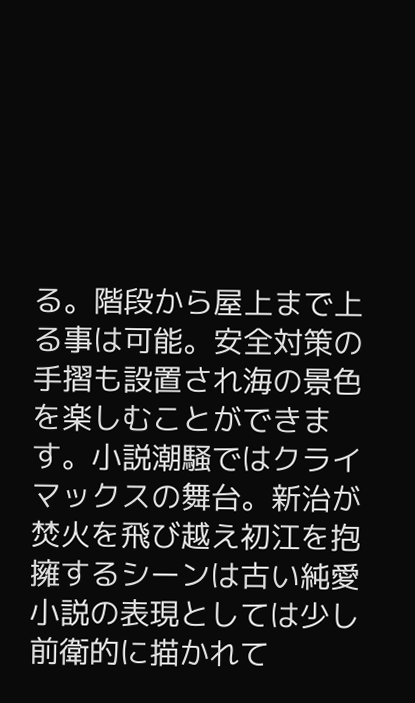る。階段から屋上まで上る事は可能。安全対策の手摺も設置され海の景色を楽しむことができます。小説潮騒ではクライマックスの舞台。新治が焚火を飛び越え初江を抱擁するシーンは古い純愛小説の表現としては少し前衛的に描かれて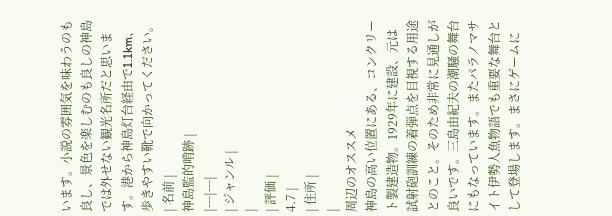います。小説の雰囲気を味わうのも良し、景色を楽しむのも良しの神島では外せない観光名所だと思います。港から神島灯台経由で1.1km、歩きやすい靴で向かってください。
| 名前 |
神島監的哨跡 |
|---|---|
| ジャンル |
|
| 評価 |
4.7 |
| 住所 |
|
周辺のオススメ
神島の高い位置にある、コンクリート製建造物。1929年に建設、元は試射砲訓練の着弾点を目視する用途とのこと。そのため非常に見通しが良いです。三島由紀夫の潮騒の舞台にもなっています。またパラノマサイト伊勢人魚物語でも重要な舞台として登場します。まさにゲームに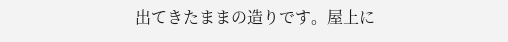出てきたままの造りです。屋上に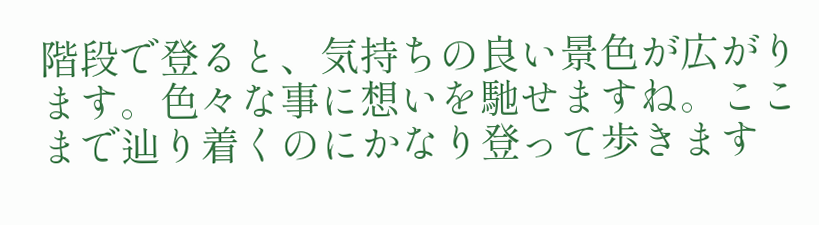階段で登ると、気持ちの良い景色が広がります。色々な事に想いを馳せますね。ここまで辿り着くのにかなり登って歩きます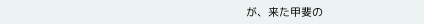が、来た甲斐の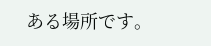ある場所です。